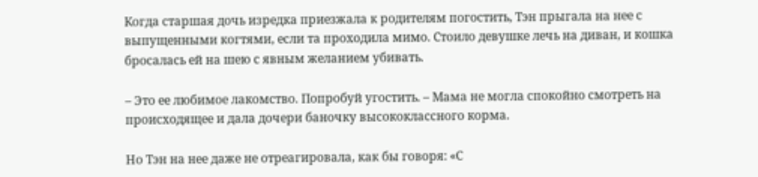Когда старшая дочь изредка приезжала к родителям погостить, Тэн прыгала на нее с выпущенными когтями, если та проходила мимо. Стоило девушке лечь на диван, и кошка бросалась ей на шею с явным желанием убивать.

– Это ее любимое лакомство. Попробуй угостить. – Мама не могла спокойно смотреть на происходящее и дала дочери баночку высококлассного корма.

Но Тэн на нее даже не отреагировала, как бы говоря: «С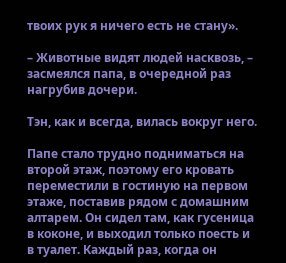твоих рук я ничего есть не стану».

– Животные видят людей насквозь, – засмеялся папа, в очередной раз нагрубив дочери.

Тэн, как и всегда, вилась вокруг него.

Папе стало трудно подниматься на второй этаж, поэтому его кровать переместили в гостиную на первом этаже, поставив рядом с домашним алтарем. Он сидел там, как гусеница в коконе, и выходил только поесть и в туалет. Каждый раз, когда он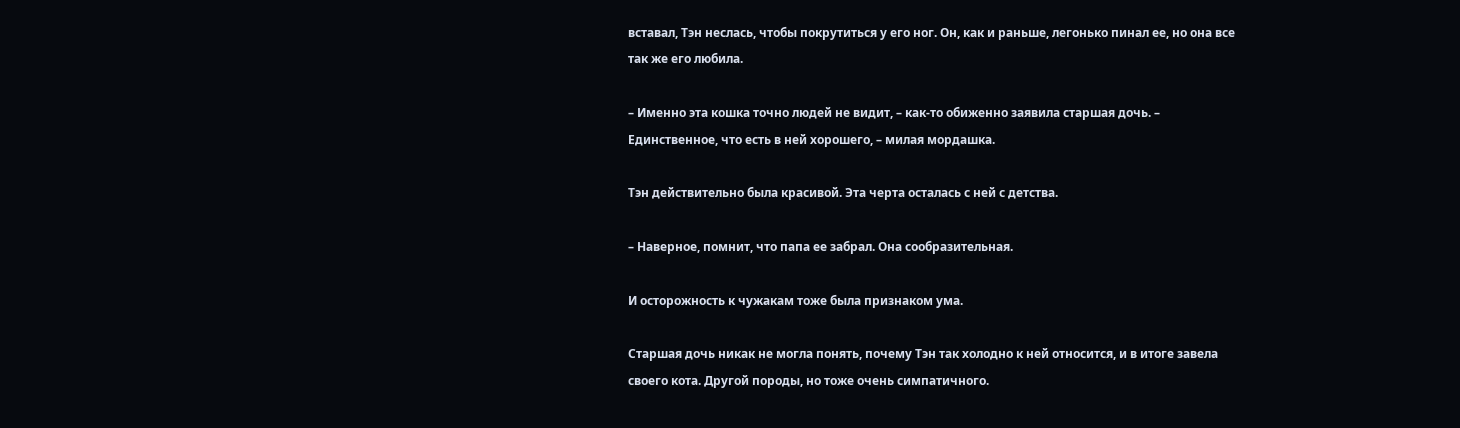вставал, Тэн неслась, чтобы покрутиться у его ног. Он, как и раньше, легонько пинал ее, но она все так же его любила.

– Именно эта кошка точно людей не видит, – как-то обиженно заявила старшая дочь. – Единственное, что есть в ней хорошего, – милая мордашка.

Тэн действительно была красивой. Эта черта осталась с ней с детства.

– Наверное, помнит, что папа ее забрал. Она сообразительная.

И осторожность к чужакам тоже была признаком ума.

Старшая дочь никак не могла понять, почему Тэн так холодно к ней относится, и в итоге завела своего кота. Другой породы, но тоже очень симпатичного.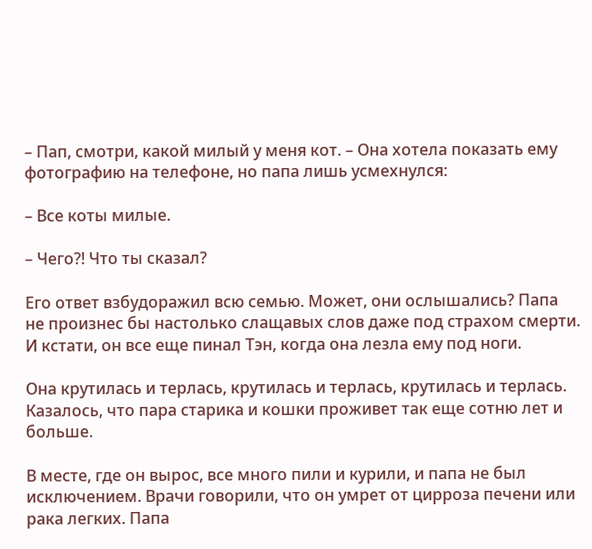– Пап, смотри, какой милый у меня кот. – Она хотела показать ему фотографию на телефоне, но папа лишь усмехнулся:

– Все коты милые.

– Чего?! Что ты сказал?

Его ответ взбудоражил всю семью. Может, они ослышались? Папа не произнес бы настолько слащавых слов даже под страхом смерти. И кстати, он все еще пинал Тэн, когда она лезла ему под ноги.

Она крутилась и терлась, крутилась и терлась, крутилась и терлась. Казалось, что пара старика и кошки проживет так еще сотню лет и больше.

В месте, где он вырос, все много пили и курили, и папа не был исключением. Врачи говорили, что он умрет от цирроза печени или рака легких. Папа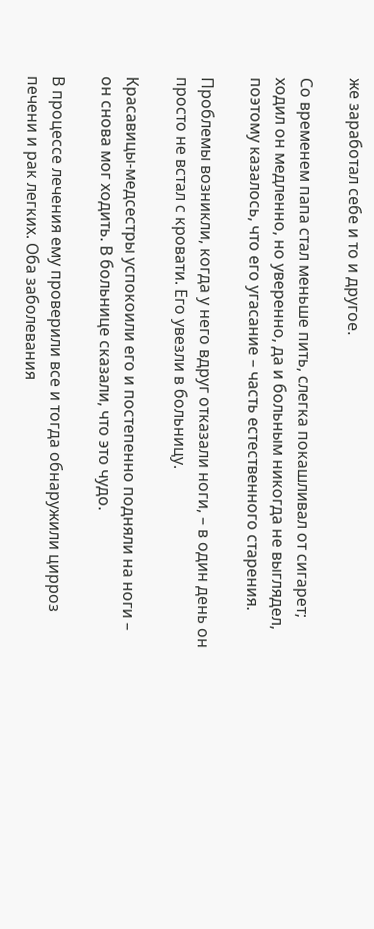же заработал себе и то и другое.

Со временем папа стал меньше пить, слегка покашливал от сигарет; ходил он медленно, но уверенно, да и больным никогда не выглядел, поэтому казалось, что его угасание – часть естественного старения.

Проблемы возникли, когда у него вдруг отказали ноги, – в один день он просто не встал с кровати. Его увезли в больницу.

Красавицы-медсестры успокоили его и постепенно подняли на ноги – он снова мог ходить. В больнице сказали, что это чудо.

В процессе лечения ему проверили все и тогда обнаружили цирроз печени и рак легких. Оба заболевания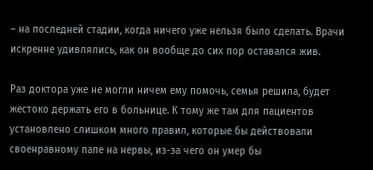– на последней стадии, когда ничего уже нельзя было сделать. Врачи искренне удивлялись, как он вообще до сих пор оставался жив.

Раз доктора уже не могли ничем ему помочь, семья решила, будет жестоко держать его в больнице. К тому же там для пациентов установлено слишком много правил, которые бы действовали своенравному папе на нервы, из-за чего он умер бы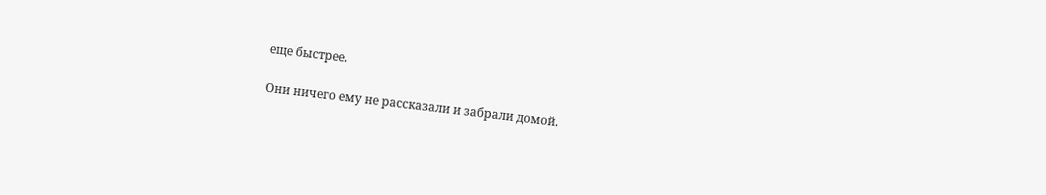еще быстрее.

Они ничего ему не рассказали и забрали домой.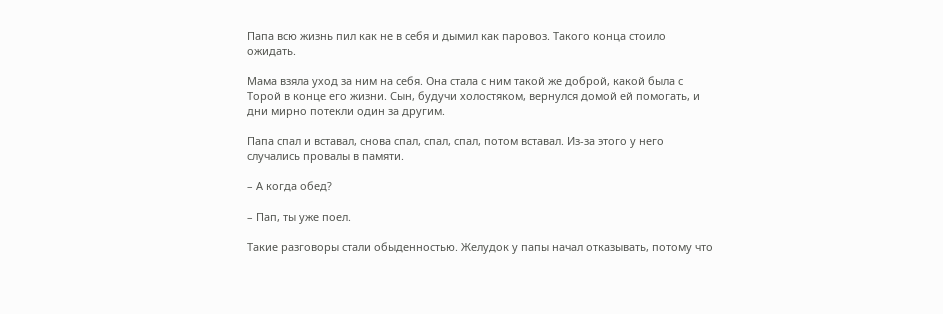Папа всю жизнь пил как не в себя и дымил как паровоз. Такого конца стоило ожидать.

Мама взяла уход за ним на себя. Она стала с ним такой же доброй, какой была с Торой в конце его жизни. Сын, будучи холостяком, вернулся домой ей помогать, и дни мирно потекли один за другим.

Папа спал и вставал, снова спал, спал, спал, потом вставал. Из-за этого у него случались провалы в памяти.

– А когда обед?

– Пап, ты уже поел.

Такие разговоры стали обыденностью. Желудок у папы начал отказывать, потому что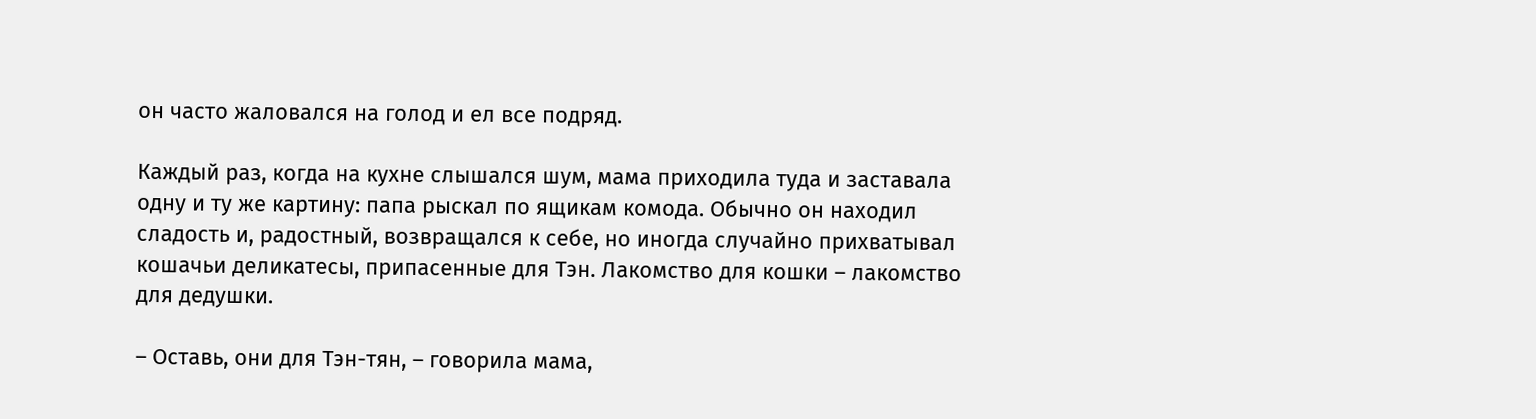он часто жаловался на голод и ел все подряд.

Каждый раз, когда на кухне слышался шум, мама приходила туда и заставала одну и ту же картину: папа рыскал по ящикам комода. Обычно он находил сладость и, радостный, возвращался к себе, но иногда случайно прихватывал кошачьи деликатесы, припасенные для Тэн. Лакомство для кошки – лакомство для дедушки.

– Оставь, они для Тэн-тян, – говорила мама,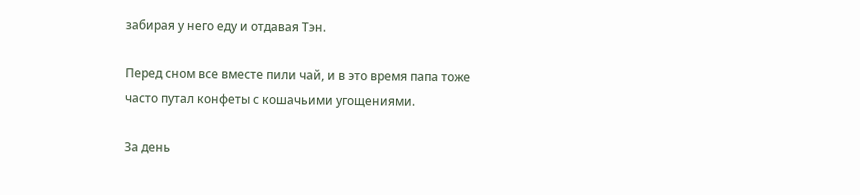забирая у него еду и отдавая Тэн.

Перед сном все вместе пили чай, и в это время папа тоже часто путал конфеты с кошачьими угощениями.

За день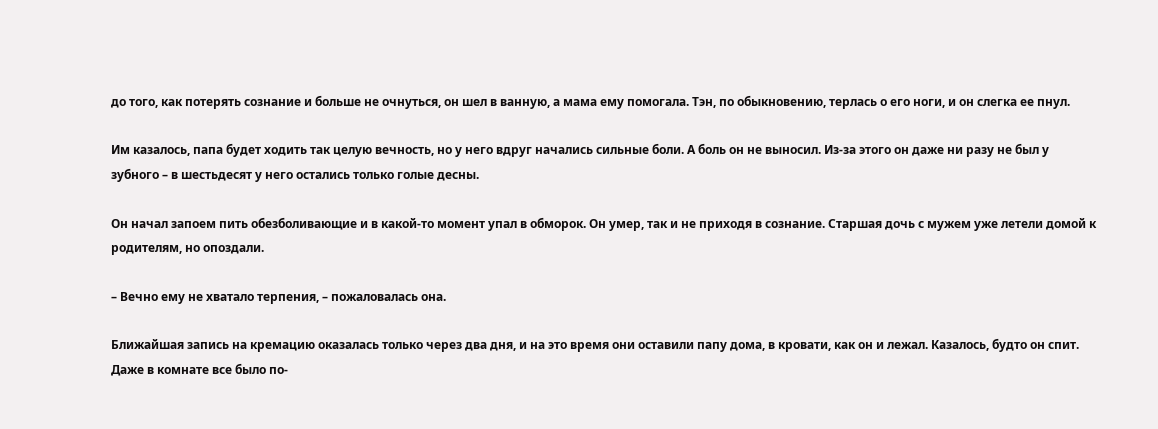до того, как потерять сознание и больше не очнуться, он шел в ванную, а мама ему помогала. Тэн, по обыкновению, терлась о его ноги, и он слегка ее пнул.

Им казалось, папа будет ходить так целую вечность, но у него вдруг начались сильные боли. А боль он не выносил. Из-за этого он даже ни разу не был у зубного – в шестьдесят у него остались только голые десны.

Он начал запоем пить обезболивающие и в какой-то момент упал в обморок. Он умер, так и не приходя в сознание. Старшая дочь с мужем уже летели домой к родителям, но опоздали.

– Вечно ему не хватало терпения, – пожаловалась она.

Ближайшая запись на кремацию оказалась только через два дня, и на это время они оставили папу дома, в кровати, как он и лежал. Казалось, будто он спит. Даже в комнате все было по-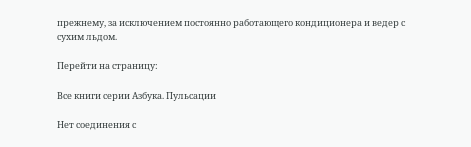прежнему, за исключением постоянно работающего кондиционера и ведер с сухим льдом.

Перейти на страницу:

Все книги серии Азбука. Пульсации

Нет соединения с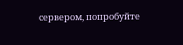сервером, попробуйте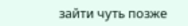зайти чуть позже